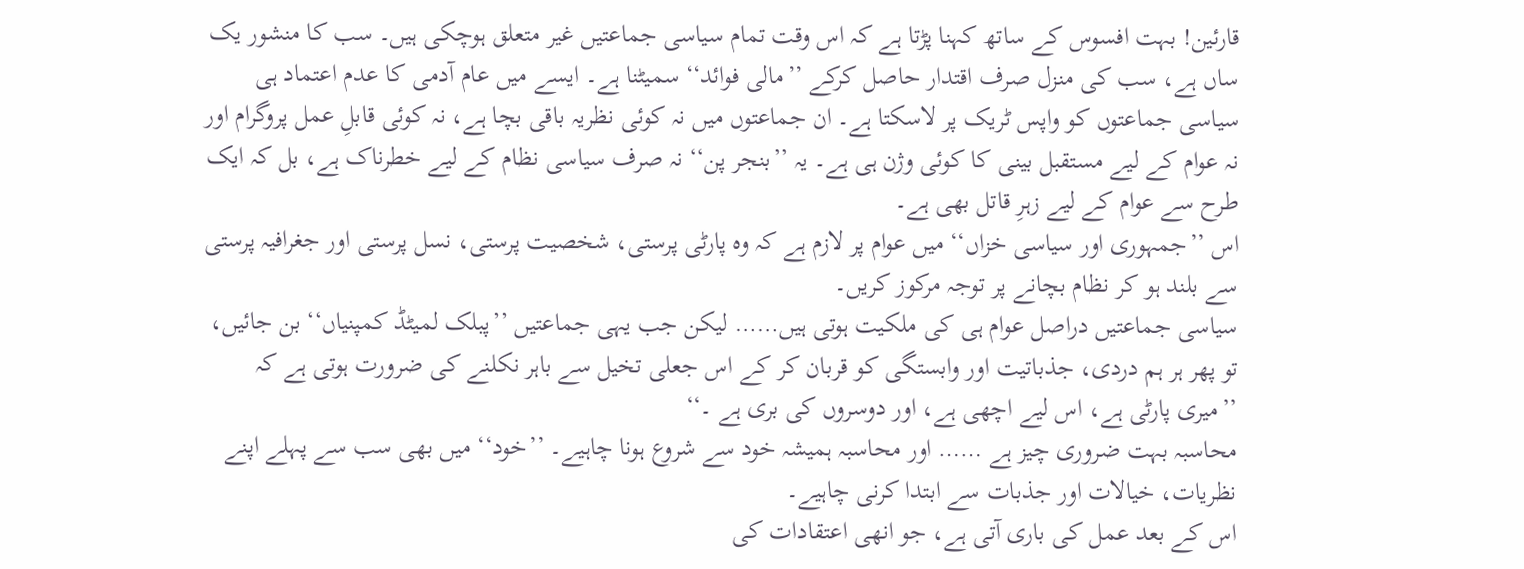قارئین! بہت افسوس کے ساتھ کہنا پڑتا ہے کہ اس وقت تمام سیاسی جماعتیں غیر متعلق ہوچکی ہیں۔ سب کا منشور یک ساں ہے، سب کی منزل صرف اقتدار حاصل کرکے ’’مالی فوائد‘‘ سمیٹنا ہے۔ ایسے میں عام آدمی کا عدم اعتماد ہی سیاسی جماعتوں کو واپس ٹریک پر لاسکتا ہے۔ ان جماعتوں میں نہ کوئی نظریہ باقی بچا ہے، نہ کوئی قابلِ عمل پروگرام اور نہ عوام کے لیے مستقبل بینی کا کوئی وژن ہی ہے۔ یہ ’’بنجر پن‘‘ نہ صرف سیاسی نظام کے لیے خطرناک ہے، بل کہ ایک طرح سے عوام کے لیے زہرِ قاتل بھی ہے۔
اس ’’جمہوری اور سیاسی خزاں‘‘ میں عوام پر لازم ہے کہ وہ پارٹی پرستی، شخصیت پرستی، نسل پرستی اور جغرافیہ پرستی سے بلند ہو کر نظام بچانے پر توجہ مرکوز کریں۔
سیاسی جماعتیں دراصل عوام ہی کی ملکیت ہوتی ہیں…… لیکن جب یہی جماعتیں ’’پبلک لمیٹڈ کمپنیاں‘‘ بن جائیں، تو پھر ہر ہم دردی، جذباتیت اور وابستگی کو قربان کر کے اس جعلی تخیل سے باہر نکلنے کی ضرورت ہوتی ہے کہ ’’میری پارٹی ہے، اس لیے اچھی ہے، اور دوسروں کی بری ہے ۔‘‘
محاسبہ بہت ضروری چیز ہے …… اور محاسبہ ہمیشہ خود سے شروع ہونا چاہیے۔ ’’خود‘‘ میں بھی سب سے پہلے اپنے نظریات، خیالات اور جذبات سے ابتدا کرنی چاہیے۔
اس کے بعد عمل کی باری آتی ہے، جو انھی اعتقادات کی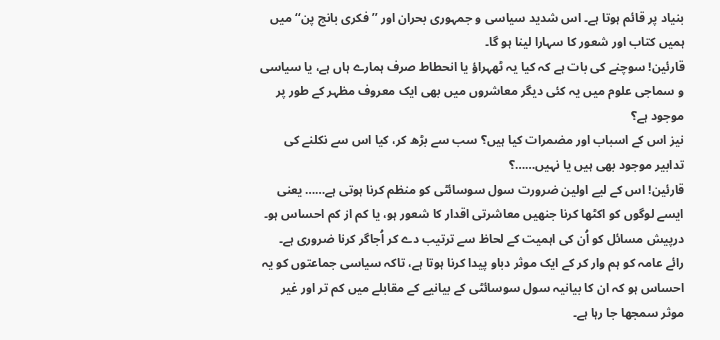بنیاد پر قائم ہوتا ہے۔ اس شدید سیاسی و جمہوری بحران اور ’’فکری بانج پن‘‘ میں ہمیں کتاب اور شعور کا سہارا لینا ہو گا۔
قارئین! سوچنے کی بات ہے کہ کیا یہ ٹھہراؤ یا انحطاط صرف ہمارے ہاں ہے، یا سیاسی و سماجی علوم میں یہ کئی دیگر معاشروں میں بھی ایک معروف مظہر کے طور پر موجود ہے؟
نیز اس کے اسباب اور مضمرات کیا ہیں؟ سب سے بڑھ کر، کیا اس سے نکلنے کی تدابیر موجود بھی ہیں یا نہیں……؟
قارئین! اس کے لیے اولین ضرورت سول سوسائٹی کو منظم کرنا ہوتی ہے…… یعنی ایسے لوگوں کو اکٹھا کرنا جنھیں معاشرتی اقدار کا شعور ہو، یا کم از کم احساس ہو۔
درپیش مسائل کو اُن کی اہمیت کے لحاظ سے ترتیب دے کر اُجاگر کرنا ضروری ہے۔ رائے عامہ کو ہم وار کر کے ایک موثر دباو پیدا کرنا ہوتا ہے، تاکہ سیاسی جماعتوں کو یہ احساس ہو کہ ان کا بیانیہ سول سوسائٹی کے بیانیے کے مقابلے میں کم تر اور غیر موثر سمجھا جا رہا ہے۔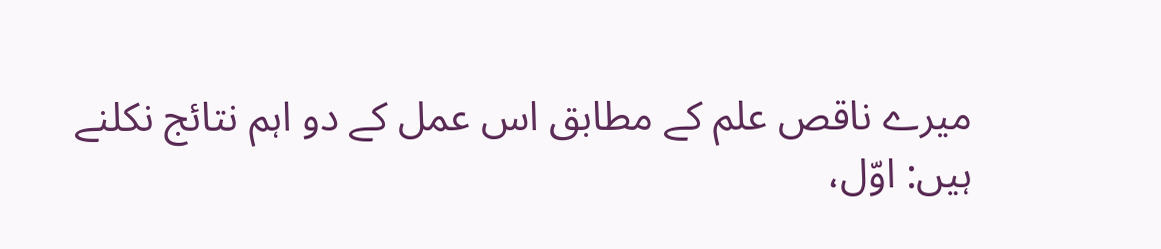میرے ناقص علم کے مطابق اس عمل کے دو اہم نتائج نکلنے ہیں: اوّل،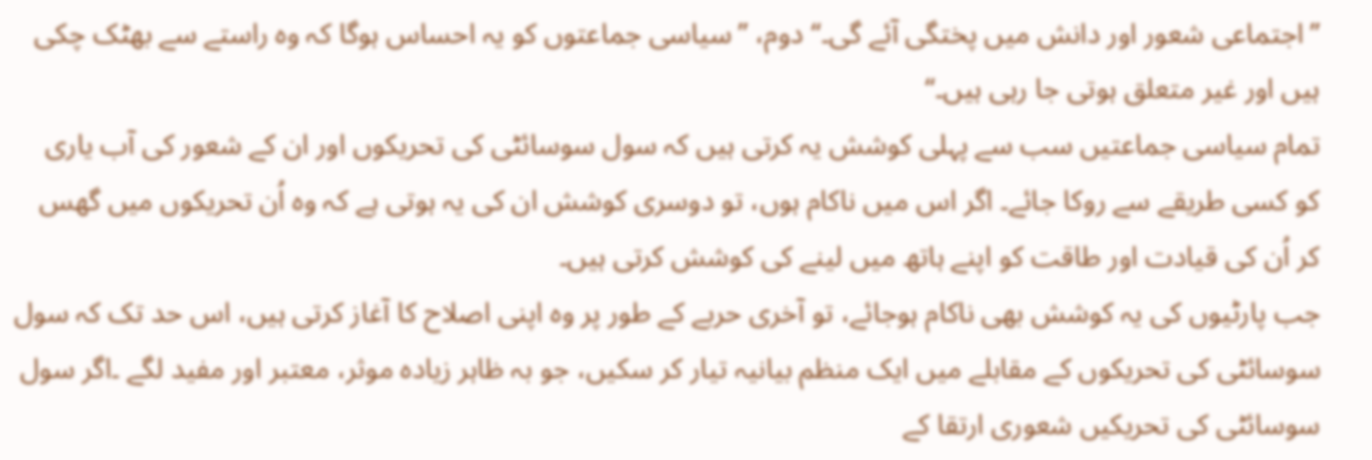’’اجتماعی شعور اور دانش میں پختگی آئے گی۔‘‘ دوم، ’’سیاسی جماعتوں کو یہ احساس ہوگا کہ وہ راستے سے بھٹک چکی ہیں اور غیر متعلق ہوتی جا رہی ہیں۔‘‘
تمام سیاسی جماعتیں سب سے پہلی کوشش یہ کرتی ہیں کہ سول سوسائٹی کی تحریکوں اور ان کے شعور کی آب یاری کو کسی طریقے سے روکا جائے۔ اگر اس میں ناکام ہوں، تو دوسری کوشش ان کی یہ ہوتی ہے کہ وہ اُن تحریکوں میں گھس کر اُن کی قیادت اور طاقت کو اپنے ہاتھ میں لینے کی کوشش کرتی ہیں۔
جب پارٹیوں کی یہ کوشش بھی ناکام ہوجائے، تو آخری حربے کے طور پر وہ اپنی اصلاح کا آغاز کرتی ہیں، اس حد تک کہ سول سوسائٹی کی تحریکوں کے مقابلے میں ایک منظم بیانیہ تیار کر سکیں، جو بہ ظاہر زیادہ موثر، معتبر اور مفید لگے ۔اگر سول سوسائٹی کی تحریکیں شعوری ارتقا کے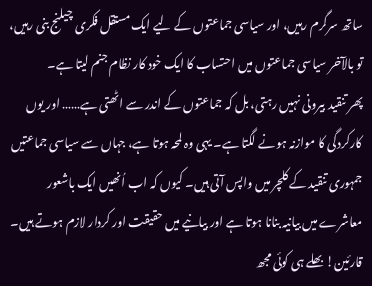ساتھ سرگرم رہیں، اور سیاسی جماعتوں کے لیے ایک مستقل فکری چیلنج بنی رہیں، تو بالآخر سیاسی جماعتوں میں احتساب کا ایک خود کار نظام جنم لیتا ہے۔
پھر تنقید بیرونی نہیں رہتی، بل کہ جماعتوں کے اندر سے اٹھتی ہے…… اور یوں کارکردگی کا موازنہ ہونے لگتا ہے۔ یہی وہ لمحہ ہوتا ہے، جہاں سے سیاسی جماعتیں جمہوری تنقید کے کلچر میں واپس آتی ہیں۔ کیوں کہ اب اُنھیں ایک باشعور معاشرے میں بیانیہ بنانا ہوتا ہے اور بیانیے میں حقیقت اور کردار لازم ہوتے ہیں۔
قارئین! بھلے ہی کوئی مجھ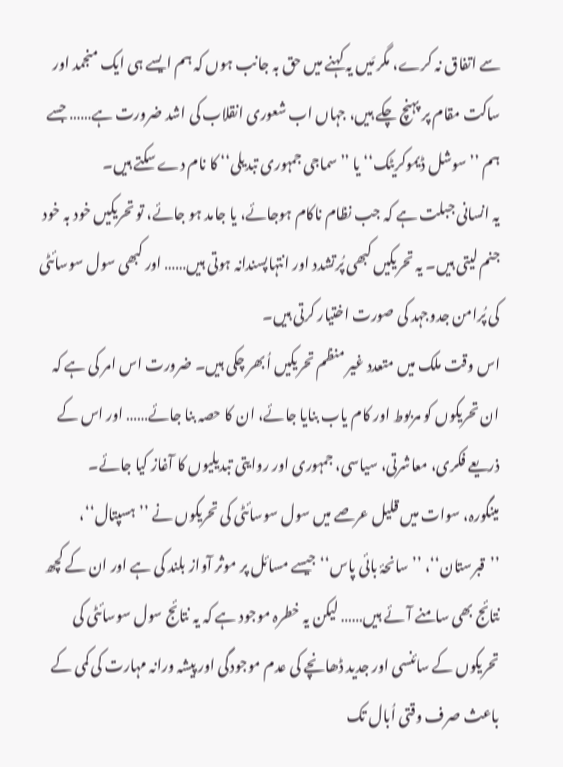سے اتفاق نہ کرے، مگر مَیں یہ کہنے میں حق بہ جانب ہوں کہ ہم ایسے ہی ایک منجمد اور ساکت مقام پر پہنچ چکے ہیں، جہاں اب شعوری انقلاب کی اشد ضرورت ہے…… جسے ہم ’’سوشل ڈیموکریٹک‘‘ یا ’’سماجی جمہوری تبدیلی‘‘ کا نام دے سکتے ہیں۔
یہ انسانی جبلت ہے کہ جب نظام ناکام ہوجائے، یا جامد ہو جائے، تو تحریکیں خود بہ خود جنم لیتی ہیں۔ یہ تحریکیں کبھی پُرتشدد اور انتہاپسندانہ ہوتی ہیں…… اور کبھی سول سوسائٹی کی پُرامن جدوجہد کی صورت اختیار کرتی ہیں۔
اس وقت ملک میں متعدد غیر منظم تحریکیں اُبھر چکی ہیں۔ ضرورت اس امر کی ہے کہ ان تحریکوں کو مربوط اور کام یاب بنایا جائے، ان کا حصہ بنا جائے…… اور اس کے ذریعے فکری، معاشرتی، سیاسی، جمہوری اور روایتی تبدیلیوں کا آغاز کیا جائے۔
مینگورہ، سوات میں قلیل عرصے میں سول سوسائٹی کی تحریکوں نے ’’ہسپتال‘‘، ’’قبرستان‘‘، ’’سانحۂ بائی پاس‘‘ جیسے مسائل پر موثر آواز بلند کی ہے اور ان کے کچھ نتائج بھی سامنے آئے ہیں…… لیکن یہ خطرہ موجود ہے کہ یہ نتائج سول سوسائٹی کی تحریکوں کے سائنسی اور جدید ڈھانچے کی عدم موجودگی اور پیشہ ورانہ مہارت کی کمی کے باعث صرف وقتی اُبال تک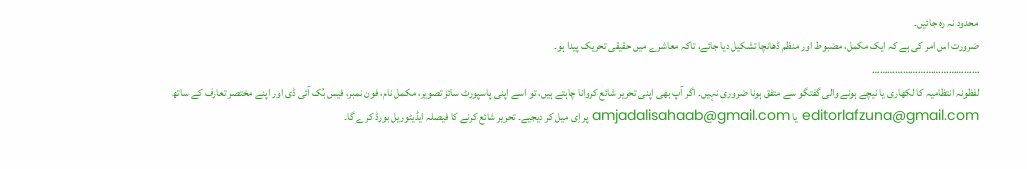محدود نہ رہ جائیں۔
ضرورت اس امر کی ہے کہ ایک مکمل، مضبوط اور منظم ڈھانچا تشکیل دیا جائے، تاکہ معاشرے میں حقیقی تحریک پیدا ہو۔
……………………………………
لفظونہ انتظامیہ کا لکھاری یا نیچے ہونے والی گفتگو سے متفق ہونا ضروری نہیں۔ اگر آپ بھی اپنی تحریر شائع کروانا چاہتے ہیں، تو اسے اپنی پاسپورٹ سائز تصویر، مکمل نام، فون نمبر، فیس بُک آئی ڈی اور اپنے مختصر تعارف کے ساتھ editorlafzuna@gmail.com یا amjadalisahaab@gmail.com پر اِی میل کر دیجیے۔ تحریر شائع کرنے کا فیصلہ ایڈیٹوریل بورڈ کرے گا۔